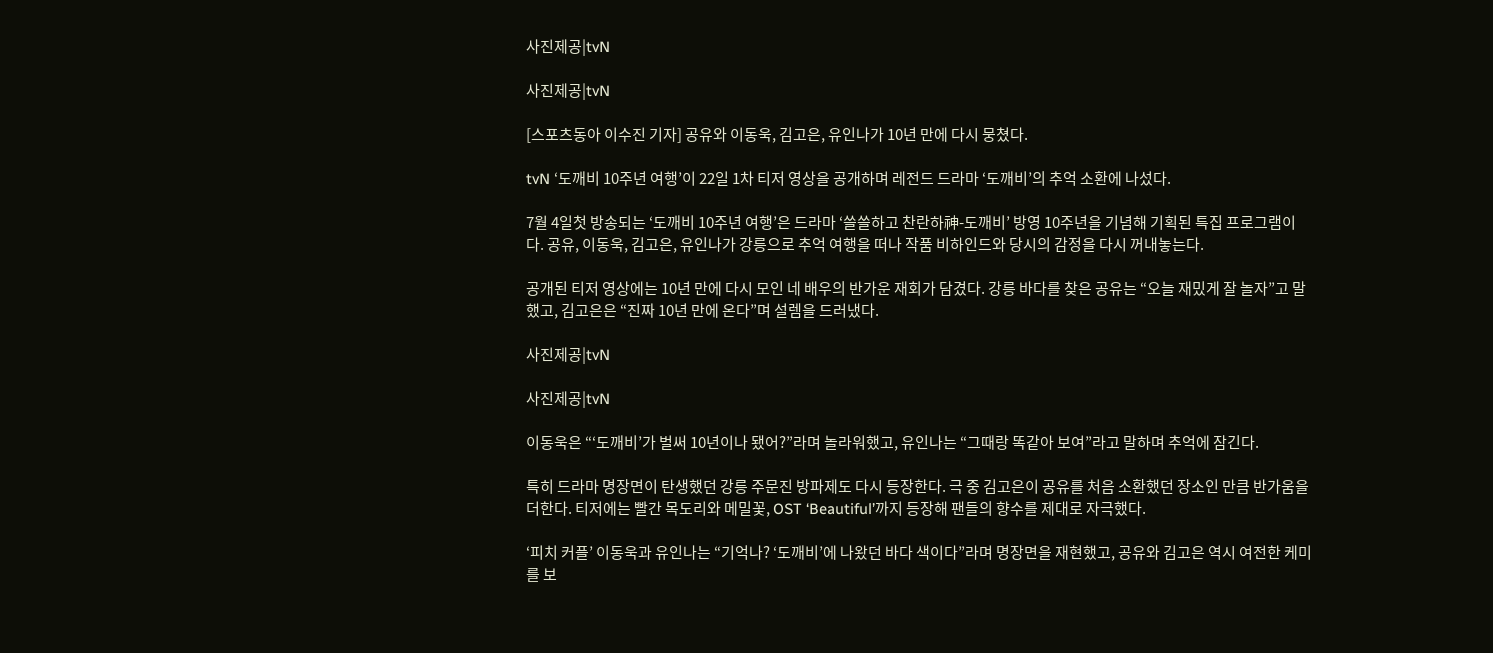사진제공|tvN

사진제공|tvN

[스포츠동아 이수진 기자] 공유와 이동욱, 김고은, 유인나가 10년 만에 다시 뭉쳤다.

tvN ‘도깨비 10주년 여행’이 22일 1차 티저 영상을 공개하며 레전드 드라마 ‘도깨비’의 추억 소환에 나섰다.

7월 4일첫 방송되는 ‘도깨비 10주년 여행’은 드라마 ‘쓸쓸하고 찬란하神-도깨비’ 방영 10주년을 기념해 기획된 특집 프로그램이다. 공유, 이동욱, 김고은, 유인나가 강릉으로 추억 여행을 떠나 작품 비하인드와 당시의 감정을 다시 꺼내놓는다.

공개된 티저 영상에는 10년 만에 다시 모인 네 배우의 반가운 재회가 담겼다. 강릉 바다를 찾은 공유는 “오늘 재밌게 잘 놀자”고 말했고, 김고은은 “진짜 10년 만에 온다”며 설렘을 드러냈다.

사진제공|tvN

사진제공|tvN

이동욱은 “‘도깨비’가 벌써 10년이나 됐어?”라며 놀라워했고, 유인나는 “그때랑 똑같아 보여”라고 말하며 추억에 잠긴다.

특히 드라마 명장면이 탄생했던 강릉 주문진 방파제도 다시 등장한다. 극 중 김고은이 공유를 처음 소환했던 장소인 만큼 반가움을 더한다. 티저에는 빨간 목도리와 메밀꽃, OST ‘Beautiful’까지 등장해 팬들의 향수를 제대로 자극했다.

‘피치 커플’ 이동욱과 유인나는 “기억나? ‘도깨비’에 나왔던 바다 색이다”라며 명장면을 재현했고, 공유와 김고은 역시 여전한 케미를 보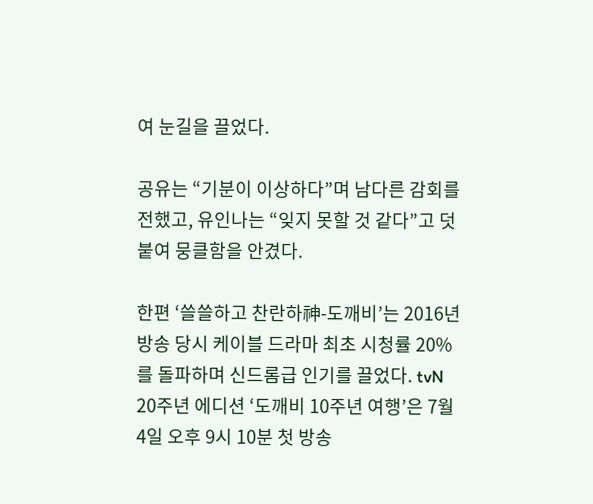여 눈길을 끌었다.

공유는 “기분이 이상하다”며 남다른 감회를 전했고, 유인나는 “잊지 못할 것 같다”고 덧붙여 뭉클함을 안겼다.

한편 ‘쓸쓸하고 찬란하神-도깨비’는 2016년 방송 당시 케이블 드라마 최초 시청률 20%를 돌파하며 신드롬급 인기를 끌었다. tvN 20주년 에디션 ‘도깨비 10주년 여행’은 7월 4일 오후 9시 10분 첫 방송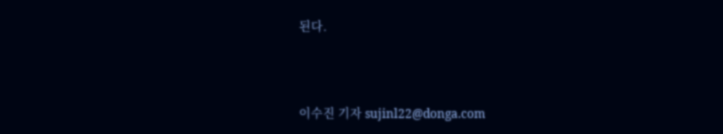된다.



이수진 기자 sujinl22@donga.com